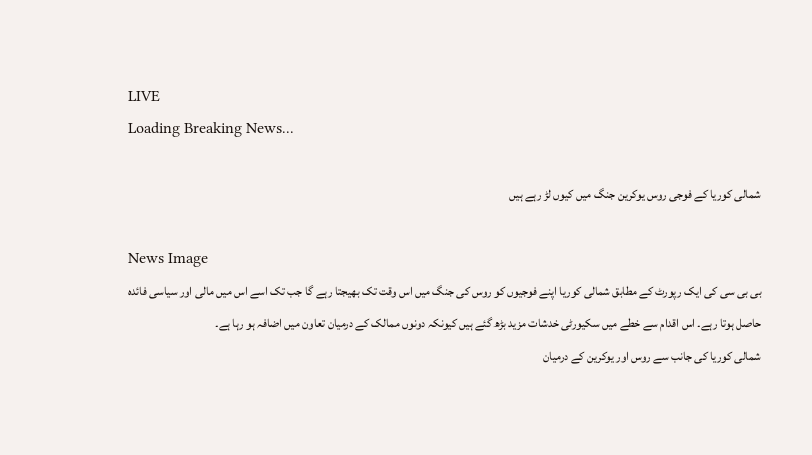LIVE
Loading Breaking News...

شمالی کوریا کے فوجی روس یوکرین جنگ میں کیوں لڑ رہے ہیں

News Image
بی بی سی کی ایک رپورٹ کے مطابق شمالی کوریا اپنے فوجیوں کو روس کی جنگ میں اس وقت تک بھیجتا رہے گا جب تک اسے اس میں مالی اور سیاسی فائدہ حاصل ہوتا رہے۔ اس اقدام سے خطے میں سکیورٹی خدشات مزید بڑھ گئے ہیں کیونکہ دونوں ممالک کے درمیان تعاون میں اضافہ ہو رہا ہے۔
شمالی کوریا کی جانب سے روس اور یوکرین کے درمیان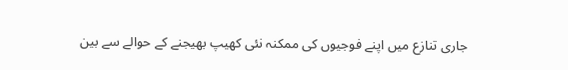جاری تنازع میں اپنے فوجیوں کی ممکنہ نئی کھیپ بھیجنے کے حوالے سے بین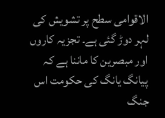الاقوامی سطح پر تشویش کی لہر دوڑ گئی ہے۔ تجزیہ کاروں اور مبصرین کا ماننا ہے کہ پیانگ یانگ کی حکومت اس جنگ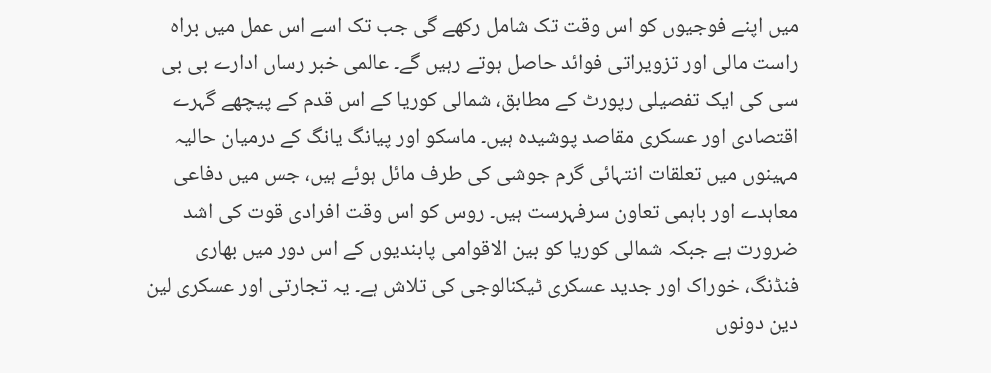میں اپنے فوجیوں کو اس وقت تک شامل رکھے گی جب تک اسے اس عمل میں براہ راست مالی اور تزویراتی فوائد حاصل ہوتے رہیں گے۔ عالمی خبر رساں ادارے بی بی سی کی ایک تفصیلی رپورٹ کے مطابق، شمالی کوریا کے اس قدم کے پیچھے گہرے اقتصادی اور عسکری مقاصد پوشیدہ ہیں۔ ماسکو اور پیانگ یانگ کے درمیان حالیہ مہینوں میں تعلقات انتہائی گرم جوشی کی طرف مائل ہوئے ہیں، جس میں دفاعی معاہدے اور باہمی تعاون سرفہرست ہیں۔ روس کو اس وقت افرادی قوت کی اشد ضرورت ہے جبکہ شمالی کوریا کو بین الاقوامی پابندیوں کے اس دور میں بھاری فنڈنگ، خوراک اور جدید عسکری ٹیکنالوجی کی تلاش ہے۔ یہ تجارتی اور عسکری لین دین دونوں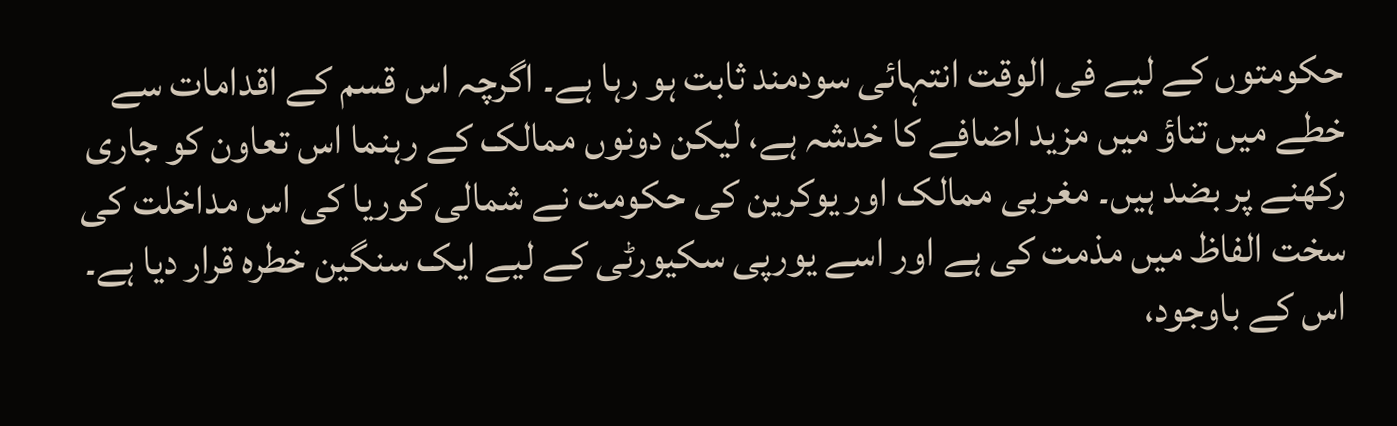حکومتوں کے لیے فی الوقت انتہائی سودمند ثابت ہو رہا ہے۔ اگرچہ اس قسم کے اقدامات سے خطے میں تناؤ میں مزید اضافے کا خدشہ ہے، لیکن دونوں ممالک کے رہنما اس تعاون کو جاری رکھنے پر بضد ہیں۔ مغربی ممالک اور یوکرین کی حکومت نے شمالی کوریا کی اس مداخلت کی سخت الفاظ میں مذمت کی ہے اور اسے یورپی سکیورٹی کے لیے ایک سنگین خطرہ قرار دیا ہے۔ اس کے باوجود،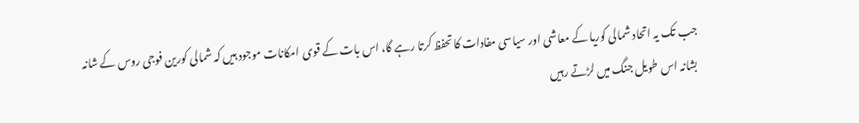جب تک یہ اتحاد شمالی کوریا کے معاشی اور سیاسی مفادات کا تحفظ کرتا رہے گا، اس بات کے قوی امکانات موجود ہیں کہ شمالی کورین فوجی روس کے شانہ بشانہ اس طویل جنگ میں لڑتے رہیں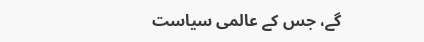گے، جس کے عالمی سیاست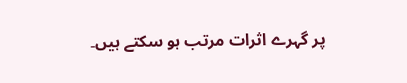پر گہرے اثرات مرتب ہو سکتے ہیں۔